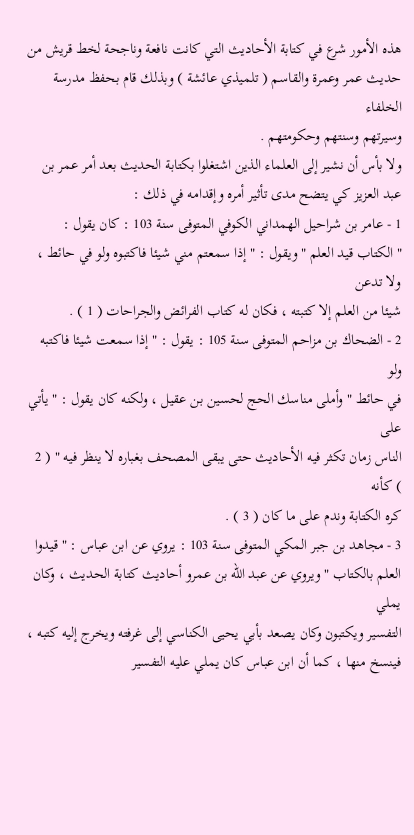هذه الأمور شرع في كتابة الأحاديث التي كانت نافعة وناجحة لخط قريش من
حديث عمر وعمرة والقاسم ( تلميذي عائشة ) وبذلك قام بحفظ مدرسة الخلفاء
وسيرتهم وسنتهم وحكومتهم .
ولا بأس أن نشير إلى العلماء الذين اشتغلوا بكتابة الحديث بعد أمر عمر بن
عبد العزيز كي يتضح مدى تأثير أمره وإقدامه في ذلك :
1 - عامر بن شراحيل الهمداني الكوفي المتوفى سنة 103 : كان يقول :
" الكتاب قيد العلم " ويقول : " إذا سمعتم مني شيئا فاكتبوه ولو في حائط ، ولا تدعن
شيئا من العلم إلا كتبته ، فكان له كتاب الفرائض والجراحات ( 1 ) .
2 - الضحاك بن مزاحم المتوفى سنة 105 : يقول : " إذا سمعت شيئا فاكتبه ولو
في حائط " وأملى مناسك الحج لحسين بن عقيل ، ولكنه كان يقول : " يأتي على
الناس زمان تكثر فيه الأحاديث حتى يبقى المصحف بغباره لا ينظر فيه " ( 2 ) كأنه
كره الكتابة وندم على ما كان ( 3 ) .
3 - مجاهد بن جبر المكي المتوفى سنة 103 : يروي عن ابن عباس : " قيدوا
العلم بالكتاب " ويروي عن عبد الله بن عمرو أحاديث كتابة الحديث ، وكان يملي
التفسير ويكتبون وكان يصعد بأبي يحيى الكناسي إلى غرفته ويخرج إليه كتبه ،
فينسخ منها ، كما أن ابن عباس كان يملي عليه التفسير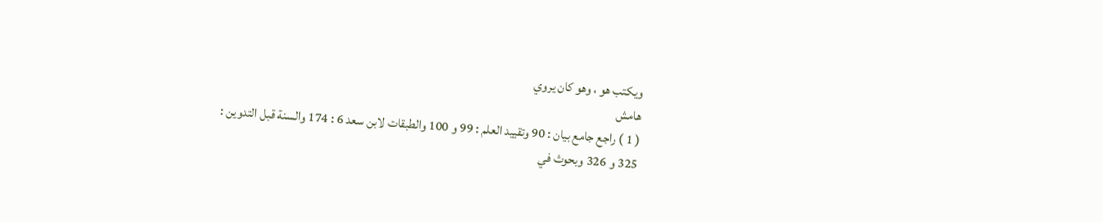ويكتب هو ، وهو كان يروي
هامش
( 1 ) راجع جامع بيان : 90 وتقييد العلم : 99 و 100 والطبقات لابن سعد 6 : 174 والسنة قبل التدوين :
325 و 326 وبحوث في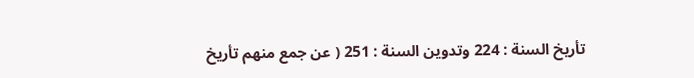تأريخ السنة : 224 وتدوين السنة : 251 ( عن جمع منهم تأريخ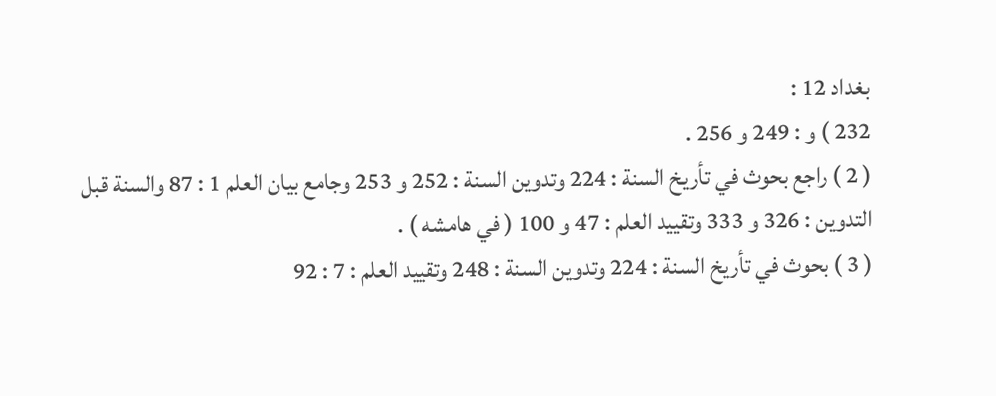بغداد 12 :
232 ) و : 249 و 256 .
( 2 ) راجع بحوث في تأريخ السنة : 224 وتدوين السنة : 252 و 253 وجامع بيان العلم 1 : 87 والسنة قبل
التدوين : 326 و 333 وتقييد العلم : 47 و 100 ( في هامشه ) .
( 3 ) بحوث في تأريخ السنة : 224 وتدوين السنة : 248 وتقييد العلم : 7 : 92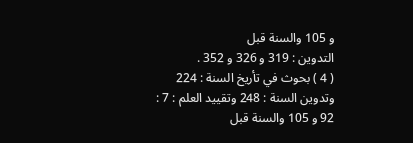و 105 والسنة قبل
التدوين : 319 و 326 و 352 .
( 4 ) بحوث في تأريخ السنة : 224 وتدوين السنة : 248 وتقييد العلم : 7 : 92 و 105 والسنة قبل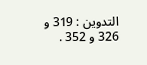التدوين : 319 و 326 و 352 .